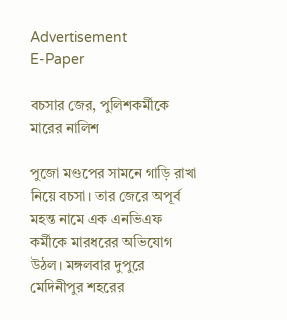Advertisement
E-Paper

বচসার জের, পুলিশকর্মীকে মারের নালিশ

পুজো মণ্ডপের সামনে গাড়ি রাখা নিয়ে বচসা। তার জেরে অপূর্ব মহন্ত নামে এক এনভিএফ কর্মীকে মারধরের অভিযোগ উঠল। মঙ্গলবার দুপুরে মেদিনীপুর শহরের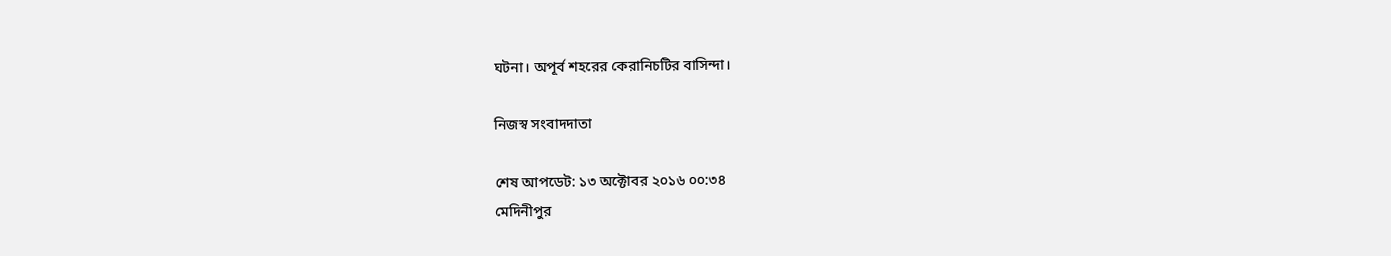ঘটনা। অপূর্ব শহরের কেরানিচটির বাসিন্দা।

নিজস্ব সংবাদদাতা

শেষ আপডেট: ১৩ অক্টোবর ২০১৬ ০০:৩৪
মেদিনীপুর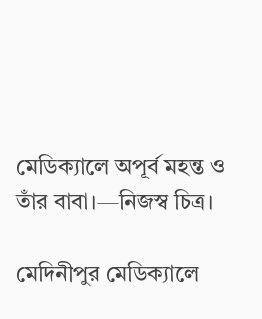মেডিক্যালে অপূর্ব মহন্ত ও তাঁর বাবা।—নিজস্ব চিত্র।

মেদিনীপুর মেডিক্যালে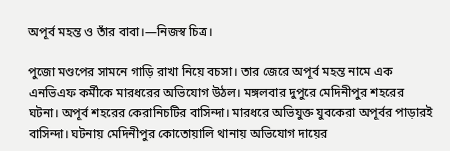অপূর্ব মহন্ত ও তাঁর বাবা।—নিজস্ব চিত্র।

পুজো মণ্ডপের সামনে গাড়ি রাখা নিয়ে বচসা। তার জেরে অপূর্ব মহন্ত নামে এক এনভিএফ কর্মীকে মারধরের অভিযোগ উঠল। মঙ্গলবার দুপুরে মেদিনীপুর শহরের ঘটনা। অপূর্ব শহরের কেরানিচটির বাসিন্দা। মারধরে অভিযুক্ত যুবকেরা অপূর্বর পাড়ারই বাসিন্দা। ঘটনায় মেদিনীপুর কোতোয়ালি থানায় অভিযোগ দায়ের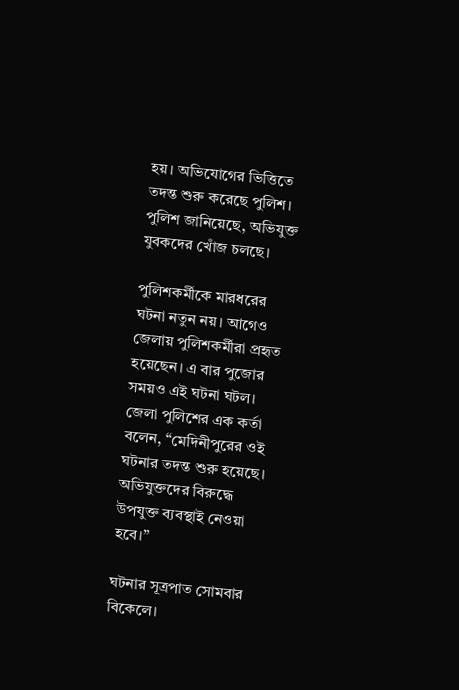হয়। অভিযোগের ভিত্তিতে তদন্ত শুরু করেছে পুলিশ। পুলিশ জানিয়েছে, অভিযুক্ত যুবকদের খোঁজ চলছে।

পুলিশকর্মীকে মারধরের ঘটনা নতুন নয়। আগেও জেলায় পুলিশকর্মীরা প্রহৃত হয়েছেন। এ বার পুজোর সময়ও এই ঘটনা ঘটল। জেলা পুলিশের এক কর্তা বলেন, “মেদিনীপুরের ওই ঘটনার তদন্ত শুরু হয়েছে। অভিযুক্তদের বিরুদ্ধে উপযুক্ত ব্যবস্থাই নেওয়া হবে।”

ঘটনার সূত্রপাত সোমবার বিকেলে।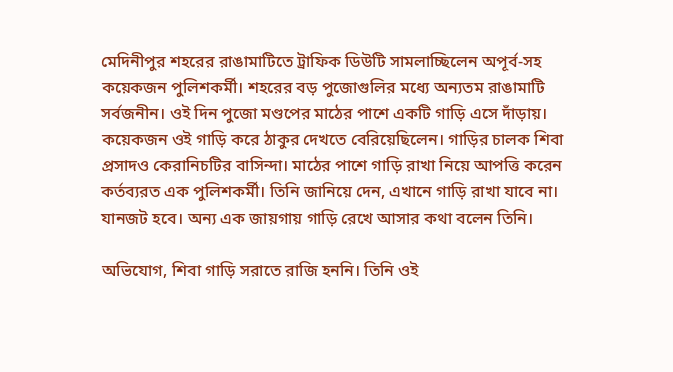মেদিনীপুর শহরের রাঙামাটিতে ট্রাফিক ডিউটি সামলাচ্ছিলেন অপূর্ব-সহ কয়েকজন পুলিশকর্মী। শহরের বড় পুজোগুলির মধ্যে অন্যতম রাঙামাটি সর্বজনীন। ওই দিন পুজো মণ্ডপের মাঠের পাশে একটি গাড়ি এসে দাঁড়ায়। কয়েকজন ওই গাড়ি করে ঠাকুর দেখতে বেরিয়েছিলেন। গাড়ির চালক শিবা প্রসাদও কেরানিচটির বাসিন্দা। মাঠের পাশে গাড়ি রাখা নিয়ে আপত্তি করেন কর্তব্যরত এক পুলিশকর্মী। তিনি জানিয়ে দেন, এখানে গাড়ি রাখা যাবে না। যানজট হবে। অন্য এক জায়গায় গাড়ি রেখে আসার কথা বলেন তিনি।

অভিযোগ, শিবা গাড়ি সরাতে রাজি হননি। তিনি ওই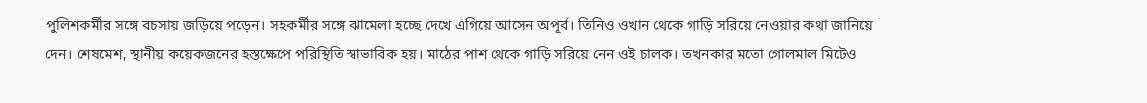পুলিশকর্মীর সঙ্গে বচসায় জড়িয়ে পড়েন। সহকর্মীর সঙ্গে ঝামেলা হচ্ছে দেখে এগিয়ে আসেন অপূর্ব। তিনিও ওখান থেকে গাড়ি সরিয়ে নেওয়ার কথা জানিয়ে দেন। শেষমেশ, স্থানীয় কয়েকজনের হস্তক্ষেপে পরিস্থিতি স্বাভাবিক হয়। মাঠের পাশ থেকে গাড়ি সরিয়ে নেন ওই চালক। তখনকার মতো গোলমাল মিটেও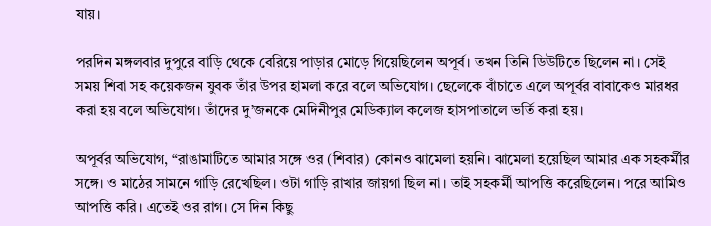যায়।

পরদিন মঙ্গলবার দুপুরে বাড়ি থেকে বেরিয়ে পাড়ার মোড়ে গিয়েছিলেন অপূর্ব। তখন তিনি ডিউটিতে ছিলেন না। সেই সময় শিবা সহ কয়েকজন যুবক তাঁর উপর হামলা করে বলে অভিযোগ। ছেলেকে বাঁচাতে এলে অপূর্বর বাবাকেও মারধর করা হয় বলে অভিযোগ। তাঁদের দু’জনকে মেদিনীপুর মেডিক্যাল কলেজ হাসপাতালে ভর্তি করা হয়।

অপূর্বর অভিযোগ, “রাঙামাটিতে আমার সঙ্গে ওর (শিবার) কোনও ঝামেলা হয়নি। ঝামেলা হয়েছিল আমার এক সহকর্মীর সঙ্গে। ও মাঠের সামনে গাড়ি রেখেছিল। ওটা গাড়ি রাখার জায়গা ছিল না। তাই সহকর্মী আপত্তি করেছিলেন। পরে আমিও আপত্তি করি। এতেই ওর রাগ। সে দিন কিছু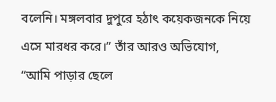বলেনি। মঙ্গলবার দুপুরে হঠাৎ কয়েকজনকে নিয়ে এসে মারধর করে।” তাঁর আরও অভিযোগ, “আমি পাড়ার ছেলে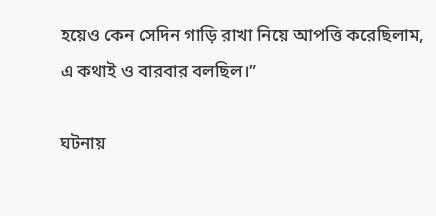হয়েও কেন সেদিন গাড়ি রাখা নিয়ে আপত্তি করেছিলাম, এ কথাই ও বারবার বলছিল।”

ঘটনায়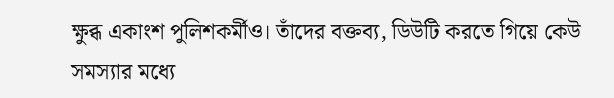ক্ষুব্ধ একাংশ পুলিশকর্মীও। তাঁদের বক্তব্য, ডিউটি করতে গিয়ে কেউ সমস্যার মধ্যে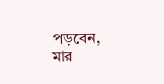পড়বেন, মার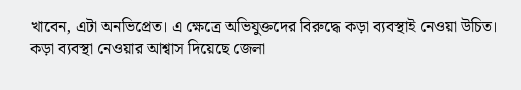খাবেন, এটা অনভিপ্রেত। এ ক্ষেত্রে অভিযুক্তদের বিরুদ্ধে কড়া ব্যবস্থাই নেওয়া উচিত। কড়া ব্যবস্থা নেওয়ার আশ্বাস দিয়েছে জেলা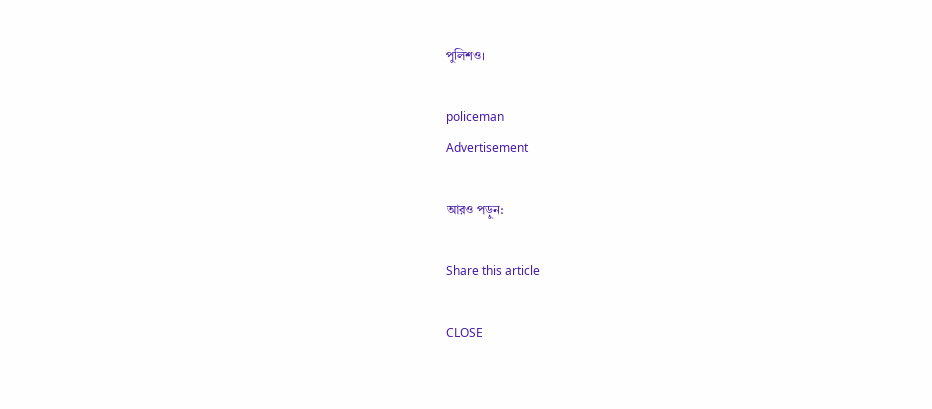পুলিশও।

policeman
Advertisement

আরও পড়ুন:

Share this article

CLOSE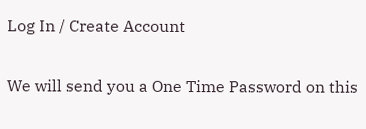Log In / Create Account

We will send you a One Time Password on this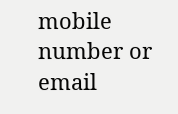mobile number or email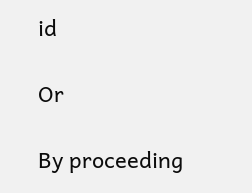id

Or

By proceeding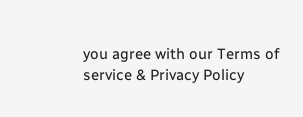you agree with our Terms of service & Privacy Policy